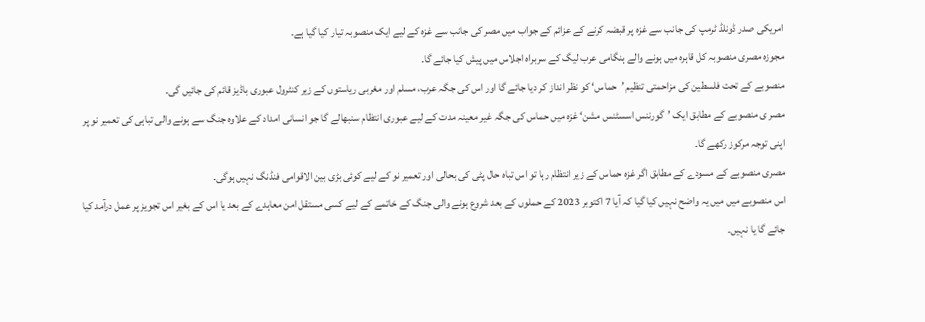امریکی صدر ڈونلڈ ٹرمپ کی جانب سے غزہ پر قبضہ کرنے کے عزائم کے جواب میں مصر کی جانب سے غزہ کے لیے ایک منصوبہ تیار کیا گیا ہے۔
مجوزہ مصری منصوبہ کل قاہرہ میں ہونے والے ہنگامی عرب لیگ کے سربراہ اجلاس میں پیش کیا جائے گا۔
منصوبے کے تحت فلسطین کی مزاحمتی تنظیم ’حماس‘ کو نظر انداز کر دیا جائے گا اور اس کی جگہ عرب، مسلم اور مغربی ریاستوں کے زیر کنٹرول عبوری باڈیز قائم کی جائیں گی۔
مصر ی منصوبے کے مطابق ایک ’گورننس اسسٹنس مشن‘ غزہ میں حماس کی جگہ غیر معینہ مدت کے لیے عبوری انتظام سنبھالے گا جو انسانی امداد کے علاوہ جنگ سے ہونے والی تباہی کی تعمیر نو پر اپنی توجہ مرکوز رکھے گا۔
مصری منصوبے کے مسودے کے مطابق اگر غزہ حماس کے زیر انتظام رہا تو اس تباہ حال پٹی کی بحالی اور تعمیر نو کے لیے کوئی بڑی بین الاقوامی فنڈنگ نہیں ہوگی۔
اس منصوبے میں میں یہ واضح نہیں کیا گیا کہ آیا 7 اکتوبر 2023 کے حملوں کے بعد شروع ہونے والی جنگ کے خاتمے کے لیے کسی مستقل امن معاہدے کے بعد یا اس کے بغیر اس تجویز پر عمل درآمد کیا جائے گا یا نہیں۔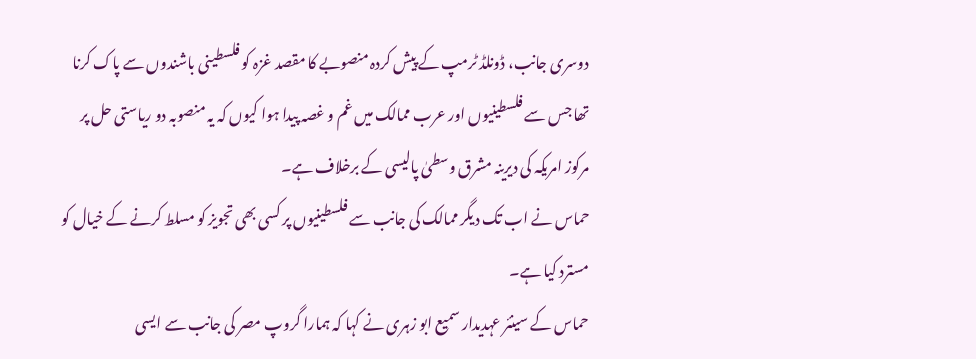دوسری جانب، ڈونلڈ ٹرمپ کے پیش کردہ منصوبے کا مقصد غزہ کو فلسطینی باشندوں سے پاک کرنا تھا جس سے فلسطینیوں اور عرب ممالک میں غم و غصہ پیدا ہوا کیوں کہ یہ منصوبہ دو ریاستی حل پر مرکوز امریکہ کی دیرینہ مشرق وسطیٰ پالیسی کے برخلاف ہے۔
حماس نے اب تک دیگر ممالک کی جانب سے فلسطینیوں پر کسی بھی تجویز کو مسلط کرنے کے خیال کو مسترد کیا ہے۔
حماس کے سینئر عہدیدار سمیع ابو زہری نے کہا کہ ہمارا گروپ مصر کی جانب سے ایسی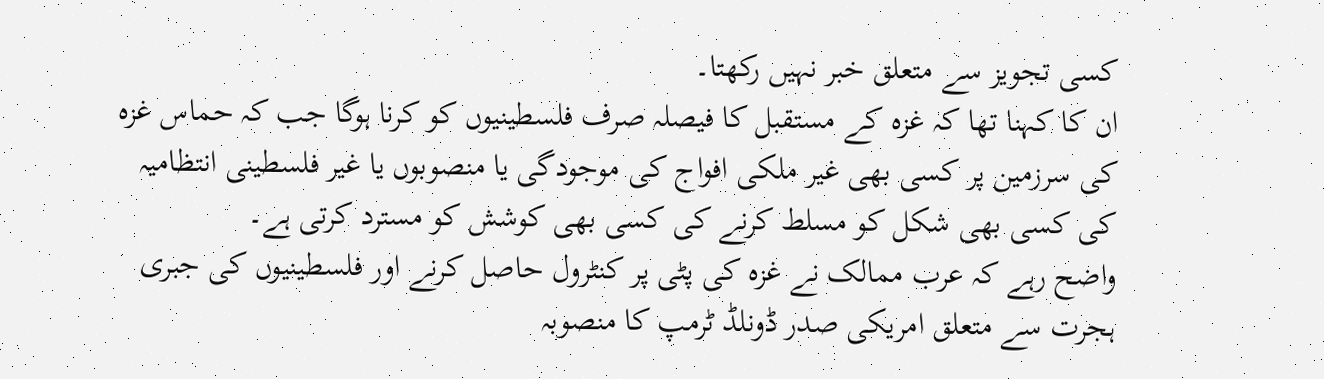کسی تجویز سے متعلق خبر نہیں رکھتا۔
ان کا کہنا تھا کہ غزہ کے مستقبل کا فیصلہ صرف فلسطینیوں کو کرنا ہوگا جب کہ حماس غزہ کی سرزمین پر کسی بھی غیر ملکی افواج کی موجودگی یا منصوبوں یا غیر فلسطینی انتظامیہ کی کسی بھی شکل کو مسلط کرنے کی کسی بھی کوشش کو مسترد کرتی ہے۔
واضح رہے کہ عرب ممالک نے غزہ کی پٹی پر کنٹرول حاصل کرنے اور فلسطینیوں کی جبری ہجرت سے متعلق امریکی صدر ڈونلڈ ٹرمپ کا منصوبہ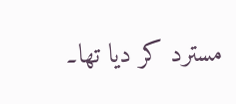مسترد کر دیا تھا۔